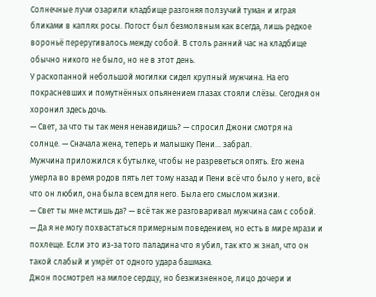Солнечные лучи озарили кладбище разгоняя ползучий туман и играя бликами в каплях росы. Погост был безмолвным как всегда, лишь редкое вороньё переругивалось между собой. В столь ранний час на кладбище обычно никого не было, но не в этот день.
У раскопанной небольшой могилки сидел крупный мужчина. На его покрасневших и помутнённых опьянением глазах стояли слёзы. Сегодня он хоронил здесь дочь.
— Свет, за что ты так меня ненавидишь? — спросил Джони смотря на солнце. — Сначала жена, теперь и малышку Пени… забрал.
Мужчина приложился к бутылке, чтобы не разреветься опять. Его жена умерла во время родов пять лет тому назад и Пени всё что было у него, всё что он любил, она была всем для него. Была его смыслом жизни.
— Свет ты мне мстишь да? — всё так же разговаривал мужчина сам с собой. — Да я не могу похвастаться примерным поведением, но есть в мире мрази и похлеще. Если это из-за того паладина что я убил, так кто ж знал, что он такой слабый и умрёт от одного удара башмака.
Джон посмотрел на милое сердцу, но безжизненное, лицо дочери и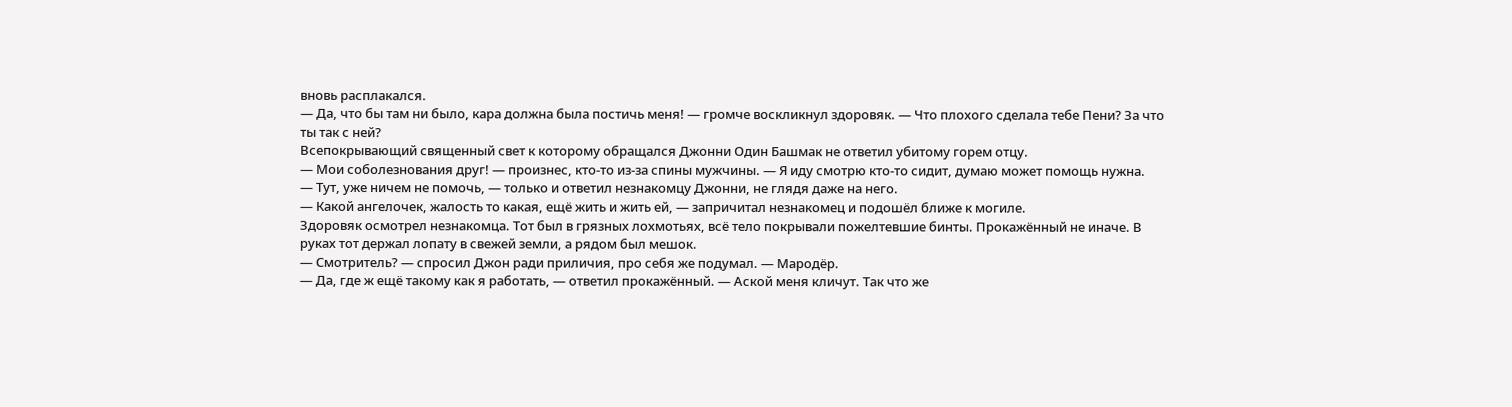вновь расплакался.
— Да, что бы там ни было, кара должна была постичь меня! — громче воскликнул здоровяк. — Что плохого сделала тебе Пени? За что ты так с ней?
Всепокрывающий священный свет к которому обращался Джонни Один Башмак не ответил убитому горем отцу.
— Мои соболезнования друг! — произнес, кто-то из-за спины мужчины. — Я иду смотрю кто-то сидит, думаю может помощь нужна.
— Тут, уже ничем не помочь, — только и ответил незнакомцу Джонни, не глядя даже на него.
— Какой ангелочек, жалость то какая, ещё жить и жить ей, — запричитал незнакомец и подошёл ближе к могиле.
Здоровяк осмотрел незнакомца. Тот был в грязных лохмотьях, всё тело покрывали пожелтевшие бинты. Прокажённый не иначе. В руках тот держал лопату в свежей земли, а рядом был мешок.
— Смотритель? — спросил Джон ради приличия, про себя же подумал. — Мародёр.
— Да, где ж ещё такому как я работать, — ответил прокажённый. — Аской меня кличут. Так что же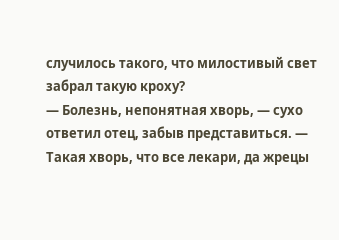случилось такого, что милостивый свет забрал такую кроху?
— Болезнь, непонятная хворь, — сухо ответил отец, забыв представиться. — Такая хворь, что все лекари, да жрецы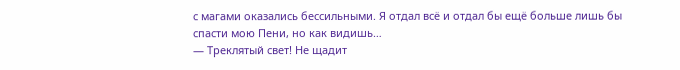с магами оказались бессильными. Я отдал всё и отдал бы ещё больше лишь бы спасти мою Пени, но как видишь…
— Треклятый свет! Не щадит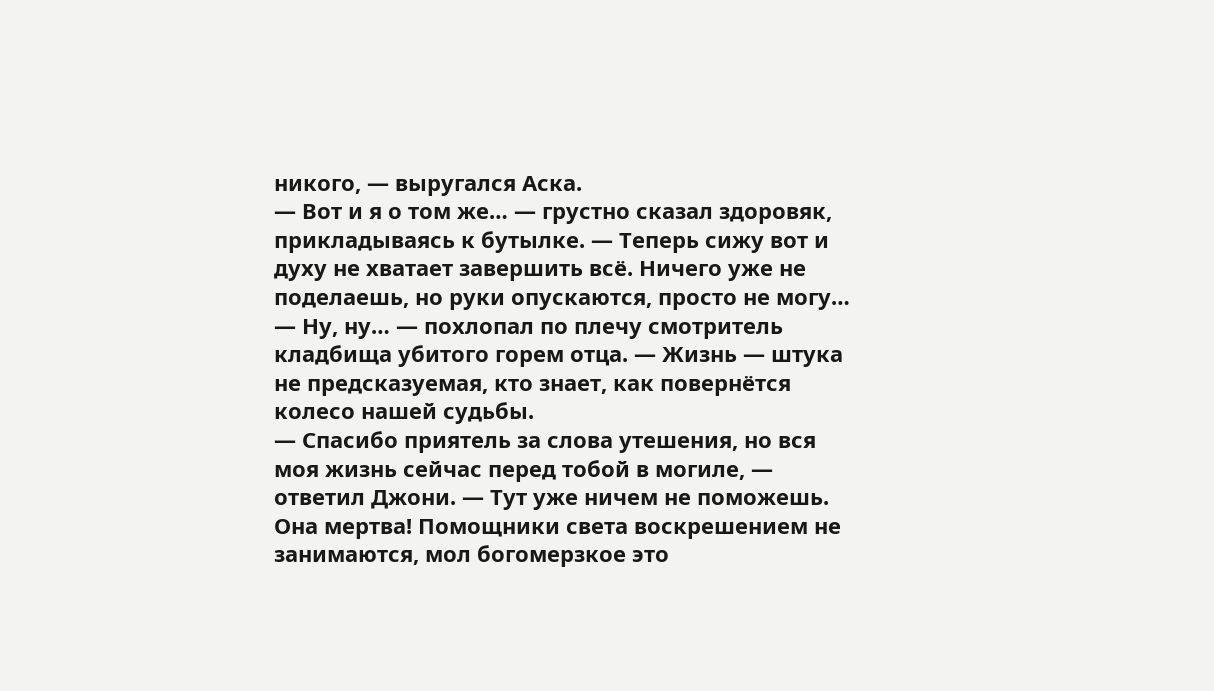никого, — выругался Аска.
— Вот и я о том же… — грустно сказал здоровяк, прикладываясь к бутылке. — Теперь сижу вот и духу не хватает завершить всё. Ничего уже не поделаешь, но руки опускаются, просто не могу…
— Ну, ну… — похлопал по плечу смотритель кладбища убитого горем отца. — Жизнь — штука не предсказуемая, кто знает, как повернётся колесо нашей судьбы.
— Спасибо приятель за слова утешения, но вся моя жизнь сейчас перед тобой в могиле, — ответил Джони. — Тут уже ничем не поможешь. Она мертва! Помощники света воскрешением не занимаются, мол богомерзкое это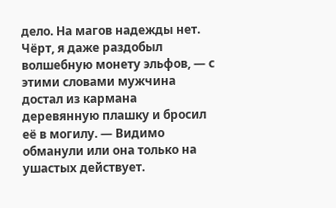дело. На магов надежды нет. Чёрт, я даже раздобыл волшебную монету эльфов, — с этими словами мужчина достал из кармана деревянную плашку и бросил её в могилу. — Видимо обманули или она только на ушастых действует.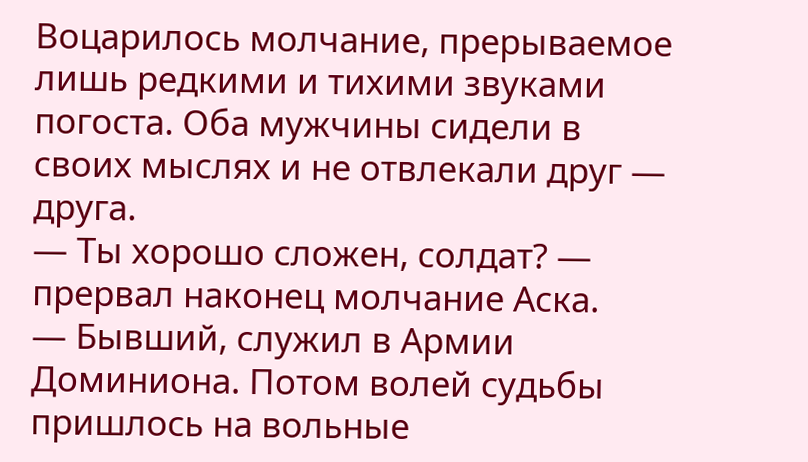Воцарилось молчание, прерываемое лишь редкими и тихими звуками погоста. Оба мужчины сидели в своих мыслях и не отвлекали друг — друга.
— Ты хорошо сложен, солдат? — прервал наконец молчание Аска.
— Бывший, служил в Армии Доминиона. Потом волей судьбы пришлось на вольные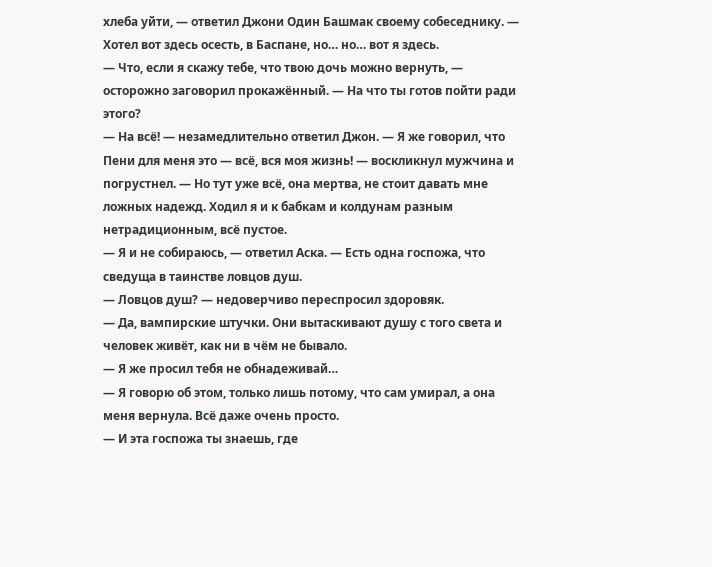хлеба уйти, — ответил Джони Один Башмак своему собеседнику. — Хотел вот здесь осесть, в Баспане, но… но… вот я здесь.
— Что, если я скажу тебе, что твою дочь можно вернуть, — осторожно заговорил прокажённый. — На что ты готов пойти ради этого?
— На всё! — незамедлительно ответил Джон. — Я же говорил, что Пени для меня это — всё, вся моя жизнь! — воскликнул мужчина и погрустнел. — Но тут уже всё, она мертва, не стоит давать мне ложных надежд. Ходил я и к бабкам и колдунам разным нетрадиционным, всё пустое.
— Я и не собираюсь, — ответил Аска. — Есть одна госпожа, что сведуща в таинстве ловцов душ.
— Ловцов душ? — недоверчиво переспросил здоровяк.
— Да, вампирские штучки. Они вытаскивают душу с того света и человек живёт, как ни в чём не бывало.
— Я же просил тебя не обнадеживай…
— Я говорю об этом, только лишь потому, что сам умирал, а она меня вернула. Всё даже очень просто.
— И эта госпожа ты знаешь, где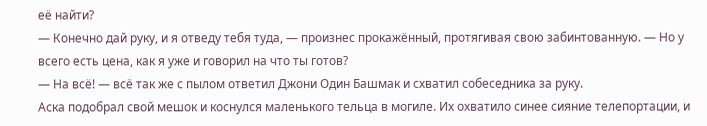её найти?
— Конечно дай руку, и я отведу тебя туда, — произнес прокажённый, протягивая свою забинтованную. — Но у всего есть цена, как я уже и говорил на что ты готов?
— На всё! — всё так же с пылом ответил Джони Один Башмак и схватил собеседника за руку.
Аска подобрал свой мешок и коснулся маленького тельца в могиле. Их охватило синее сияние телепортации, и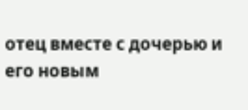отец вместе с дочерью и его новым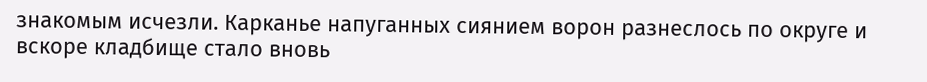знакомым исчезли. Карканье напуганных сиянием ворон разнеслось по округе и вскоре кладбище стало вновь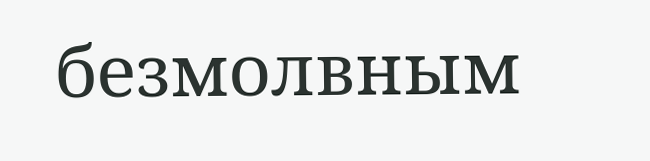безмолвным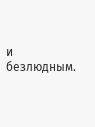и безлюдным.